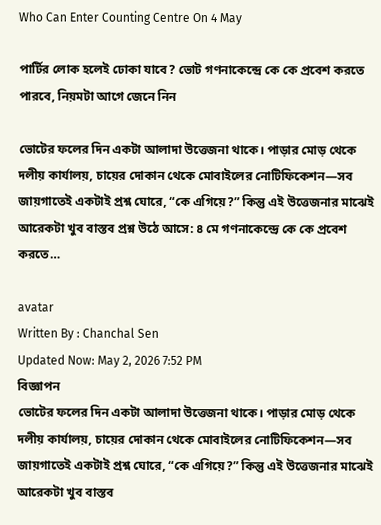Who Can Enter Counting Centre On 4 May

পার্টির লোক হলেই ঢোকা যাবে? ভোট গণনাকেন্দ্রে কে কে প্রবেশ করতে পারবে, নিয়মটা আগে জেনে নিন

ভোটের ফলের দিন একটা আলাদা উত্তেজনা থাকে। পাড়ার মোড় থেকে দলীয় কার্যালয়, চায়ের দোকান থেকে মোবাইলের নোটিফিকেশন—সব জায়গাতেই একটাই প্রশ্ন ঘোরে, “কে এগিয়ে?” কিন্তু এই উত্তেজনার মাঝেই আরেকটা খুব বাস্তব প্রশ্ন উঠে আসে: ৪ মে গণনাকেন্দ্রে কে কে প্রবেশ করতে…

avatar
Written By : Chanchal Sen
Updated Now: May 2, 2026 7:52 PM
বিজ্ঞাপন
ভোটের ফলের দিন একটা আলাদা উত্তেজনা থাকে। পাড়ার মোড় থেকে দলীয় কার্যালয়, চায়ের দোকান থেকে মোবাইলের নোটিফিকেশন—সব জায়গাতেই একটাই প্রশ্ন ঘোরে, “কে এগিয়ে?” কিন্তু এই উত্তেজনার মাঝেই আরেকটা খুব বাস্তব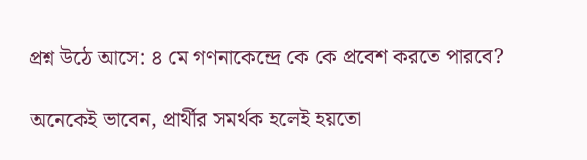প্রশ্ন উঠে আসে: ৪ মে গণনাকেন্দ্রে কে কে প্রবেশ করতে পারবে?

অনেকেই ভাবেন, প্রার্থীর সমর্থক হলেই হয়তো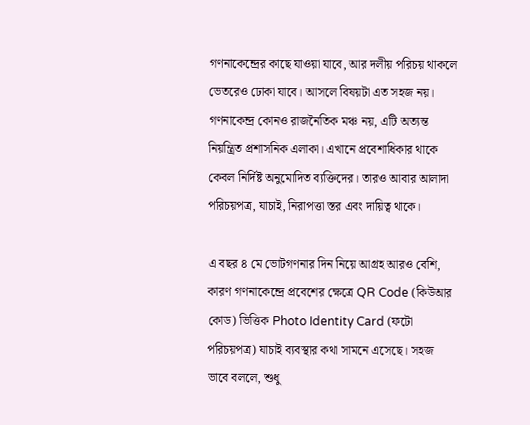গণনাকেন্দ্রের কাছে যাওয়া যাবে, আর দলীয় পরিচয় থাকলে ভেতরেও ঢোকা যাবে। আসলে বিষয়টা এত সহজ নয়। গণনাকেন্দ্র কোনও রাজনৈতিক মঞ্চ নয়, এটি অত্যন্ত নিয়ন্ত্রিত প্রশাসনিক এলাকা। এখানে প্রবেশাধিকার থাকে কেবল নির্দিষ্ট অনুমোদিত ব্যক্তিদের। তারও আবার আলাদা পরিচয়পত্র, যাচাই, নিরাপত্তা স্তর এবং দায়িত্ব থাকে।

এ বছর ৪ মে ভোটগণনার দিন নিয়ে আগ্রহ আরও বেশি, কারণ গণনাকেন্দ্রে প্রবেশের ক্ষেত্রে QR Code (কিউআর কোড) ভিত্তিক Photo Identity Card (ফটো পরিচয়পত্র) যাচাই ব্যবস্থার কথা সামনে এসেছে। সহজ ভাবে বললে, শুধু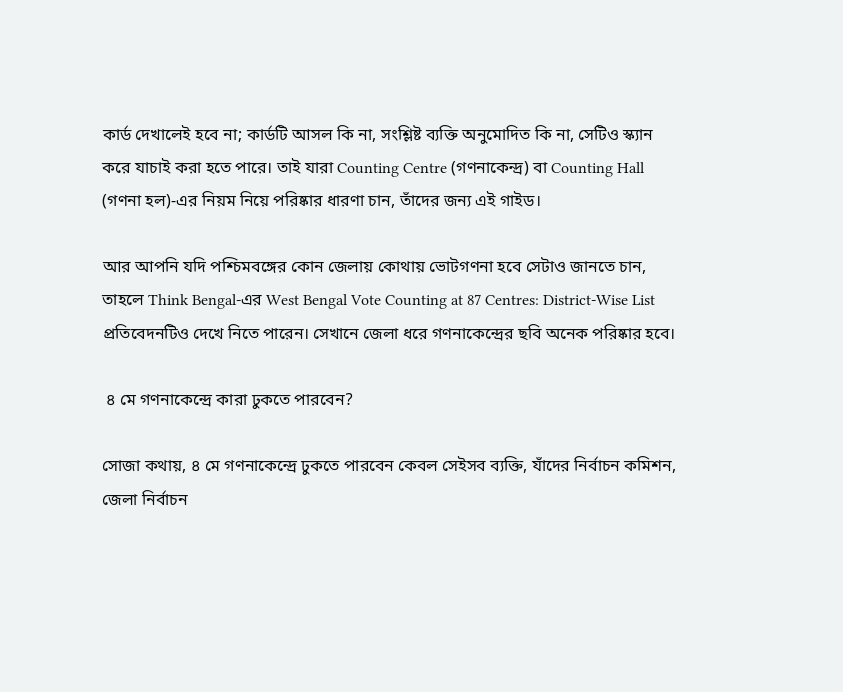কার্ড দেখালেই হবে না; কার্ডটি আসল কি না, সংশ্লিষ্ট ব্যক্তি অনুমোদিত কি না, সেটিও স্ক্যান করে যাচাই করা হতে পারে। তাই যারা Counting Centre (গণনাকেন্দ্র) বা Counting Hall (গণনা হল)-এর নিয়ম নিয়ে পরিষ্কার ধারণা চান, তাঁদের জন্য এই গাইড।

আর আপনি যদি পশ্চিমবঙ্গের কোন জেলায় কোথায় ভোটগণনা হবে সেটাও জানতে চান, তাহলে Think Bengal-এর West Bengal Vote Counting at 87 Centres: District-Wise List প্রতিবেদনটিও দেখে নিতে পারেন। সেখানে জেলা ধরে গণনাকেন্দ্রের ছবি অনেক পরিষ্কার হবে।

 ৪ মে গণনাকেন্দ্রে কারা ঢুকতে পারবেন?

সোজা কথায়, ৪ মে গণনাকেন্দ্রে ঢুকতে পারবেন কেবল সেইসব ব্যক্তি, যাঁদের নির্বাচন কমিশন, জেলা নির্বাচন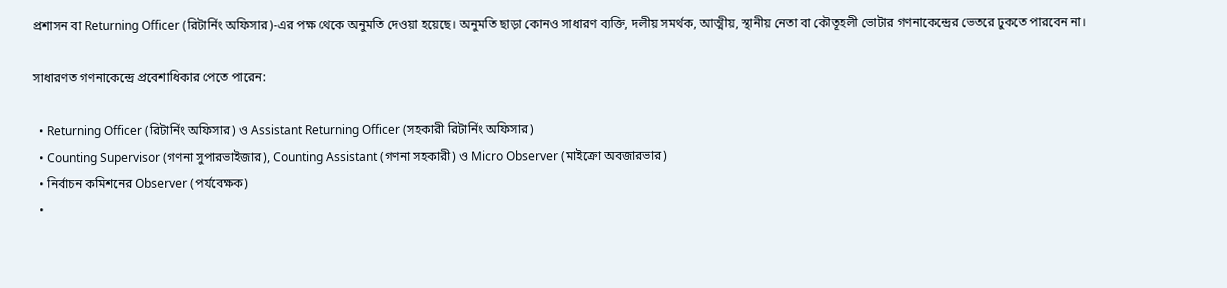প্রশাসন বা Returning Officer (রিটার্নিং অফিসার)-এর পক্ষ থেকে অনুমতি দেওয়া হয়েছে। অনুমতি ছাড়া কোনও সাধারণ ব্যক্তি, দলীয় সমর্থক, আত্মীয়, স্থানীয় নেতা বা কৌতূহলী ভোটার গণনাকেন্দ্রের ভেতরে ঢুকতে পারবেন না।

সাধারণত গণনাকেন্দ্রে প্রবেশাধিকার পেতে পারেন:

  • Returning Officer (রিটার্নিং অফিসার) ও Assistant Returning Officer (সহকারী রিটার্নিং অফিসার)
  • Counting Supervisor (গণনা সুপারভাইজার), Counting Assistant (গণনা সহকারী) ও Micro Observer (মাইক্রো অবজারভার)
  • নির্বাচন কমিশনের Observer (পর্যবেক্ষক)
  •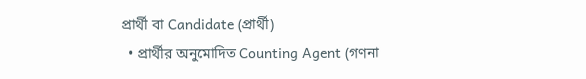প্রার্থী বা Candidate (প্রার্থী)
  • প্রার্থীর অনুমোদিত Counting Agent (গণনা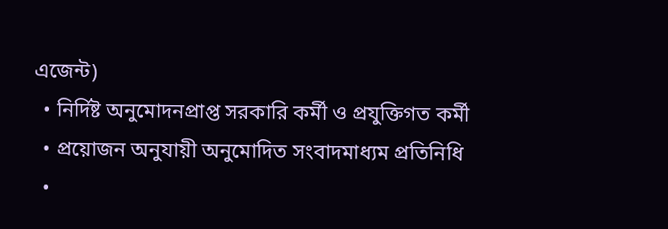এজেন্ট)
  • নির্দিষ্ট অনুমোদনপ্রাপ্ত সরকারি কর্মী ও প্রযুক্তিগত কর্মী
  • প্রয়োজন অনুযায়ী অনুমোদিত সংবাদমাধ্যম প্রতিনিধি
  •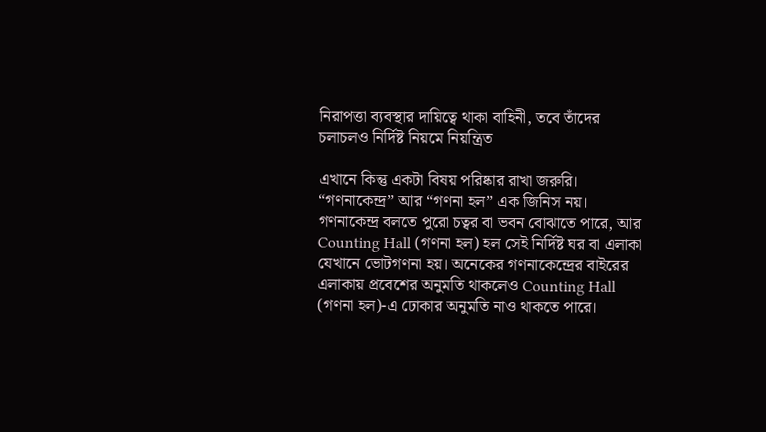নিরাপত্তা ব্যবস্থার দায়িত্বে থাকা বাহিনী, তবে তাঁদের চলাচলও নির্দিষ্ট নিয়মে নিয়ন্ত্রিত

এখানে কিন্তু একটা বিষয় পরিষ্কার রাখা জরুরি। “গণনাকেন্দ্র” আর “গণনা হল” এক জিনিস নয়। গণনাকেন্দ্র বলতে পুরো চত্বর বা ভবন বোঝাতে পারে, আর Counting Hall (গণনা হল) হল সেই নির্দিষ্ট ঘর বা এলাকা যেখানে ভোটগণনা হয়। অনেকের গণনাকেন্দ্রের বাইরের এলাকায় প্রবেশের অনুমতি থাকলেও Counting Hall (গণনা হল)-এ ঢোকার অনুমতি নাও থাকতে পারে।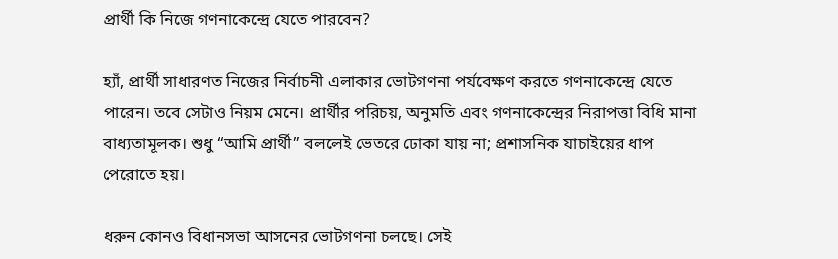প্রার্থী কি নিজে গণনাকেন্দ্রে যেতে পারবেন?

হ্যাঁ, প্রার্থী সাধারণত নিজের নির্বাচনী এলাকার ভোটগণনা পর্যবেক্ষণ করতে গণনাকেন্দ্রে যেতে পারেন। তবে সেটাও নিয়ম মেনে। প্রার্থীর পরিচয়, অনুমতি এবং গণনাকেন্দ্রের নিরাপত্তা বিধি মানা বাধ্যতামূলক। শুধু “আমি প্রার্থী” বললেই ভেতরে ঢোকা যায় না; প্রশাসনিক যাচাইয়ের ধাপ পেরোতে হয়।

ধরুন কোনও বিধানসভা আসনের ভোটগণনা চলছে। সেই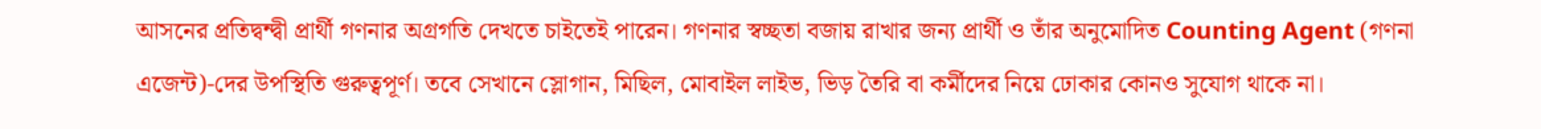আসনের প্রতিদ্বন্দ্বী প্রার্থী গণনার অগ্রগতি দেখতে চাইতেই পারেন। গণনার স্বচ্ছতা বজায় রাখার জন্য প্রার্থী ও তাঁর অনুমোদিত Counting Agent (গণনা এজেন্ট)-দের উপস্থিতি গুরুত্বপূর্ণ। তবে সেখানে স্লোগান, মিছিল, মোবাইল লাইভ, ভিড় তৈরি বা কর্মীদের নিয়ে ঢোকার কোনও সুযোগ থাকে না।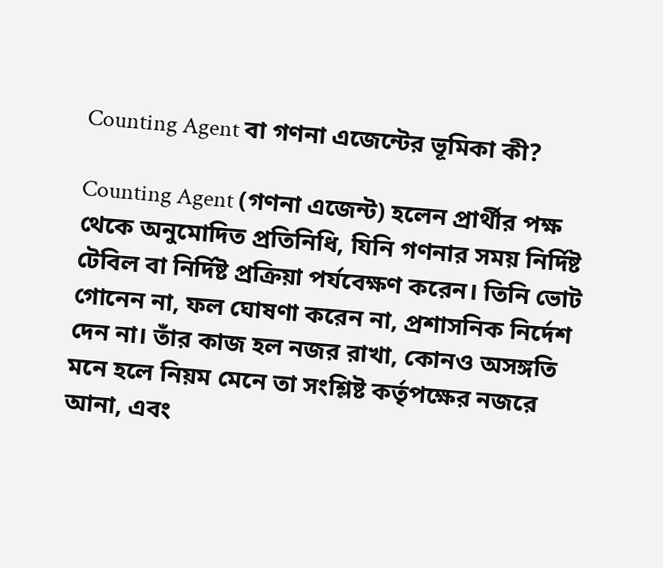Counting Agent বা গণনা এজেন্টের ভূমিকা কী?

Counting Agent (গণনা এজেন্ট) হলেন প্রার্থীর পক্ষ থেকে অনুমোদিত প্রতিনিধি, যিনি গণনার সময় নির্দিষ্ট টেবিল বা নির্দিষ্ট প্রক্রিয়া পর্যবেক্ষণ করেন। তিনি ভোট গোনেন না, ফল ঘোষণা করেন না, প্রশাসনিক নির্দেশ দেন না। তাঁর কাজ হল নজর রাখা, কোনও অসঙ্গতি মনে হলে নিয়ম মেনে তা সংশ্লিষ্ট কর্তৃপক্ষের নজরে আনা, এবং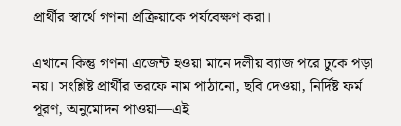প্রার্থীর স্বার্থে গণনা প্রক্রিয়াকে পর্যবেক্ষণ করা।

এখানে কিন্তু গণনা এজেন্ট হওয়া মানে দলীয় ব্যাজ পরে ঢুকে পড়া নয়। সংশ্লিষ্ট প্রার্থীর তরফে নাম পাঠানো, ছবি দেওয়া, নির্দিষ্ট ফর্ম পূরণ, অনুমোদন পাওয়া—এই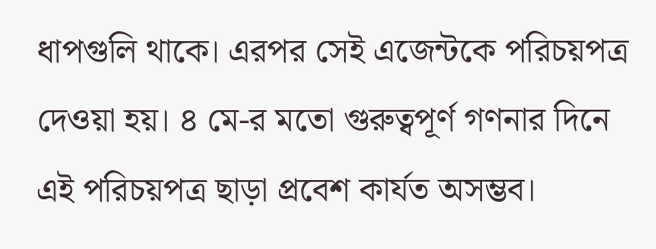ধাপগুলি থাকে। এরপর সেই এজেন্টকে পরিচয়পত্র দেওয়া হয়। ৪ মে-র মতো গুরুত্বপূর্ণ গণনার দিনে এই পরিচয়পত্র ছাড়া প্রবেশ কার্যত অসম্ভব।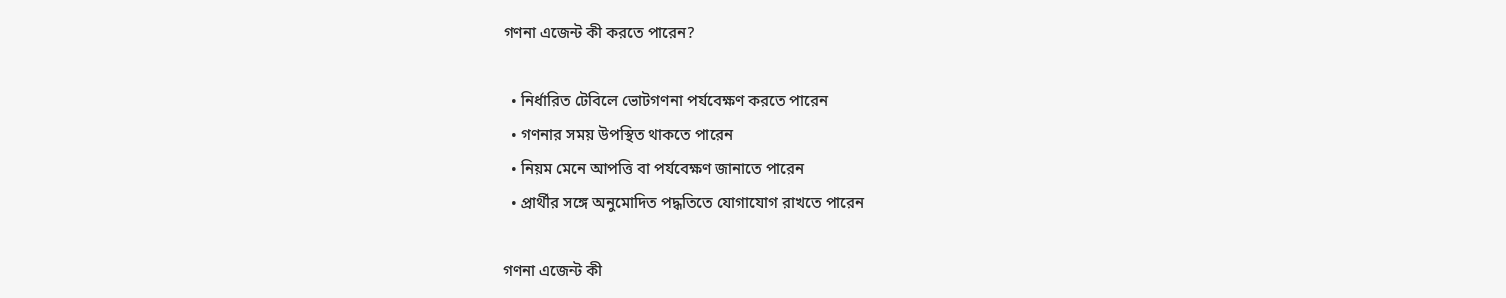গণনা এজেন্ট কী করতে পারেন?

  • নির্ধারিত টেবিলে ভোটগণনা পর্যবেক্ষণ করতে পারেন
  • গণনার সময় উপস্থিত থাকতে পারেন
  • নিয়ম মেনে আপত্তি বা পর্যবেক্ষণ জানাতে পারেন
  • প্রার্থীর সঙ্গে অনুমোদিত পদ্ধতিতে যোগাযোগ রাখতে পারেন

গণনা এজেন্ট কী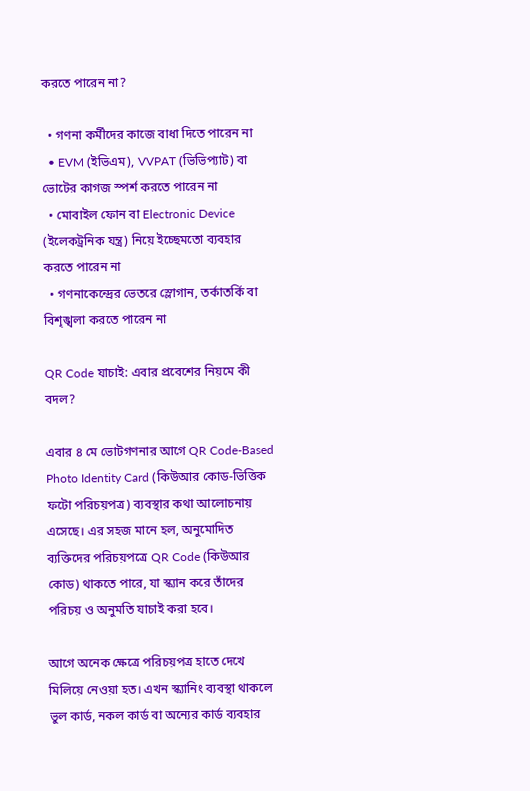করতে পারেন না?

  • গণনা কর্মীদের কাজে বাধা দিতে পারেন না
  • EVM (ইভিএম), VVPAT (ভিভিপ্যাট) বা ভোটের কাগজ স্পর্শ করতে পারেন না
  • মোবাইল ফোন বা Electronic Device (ইলেকট্রনিক যন্ত্র) নিয়ে ইচ্ছেমতো ব্যবহার করতে পারেন না
  • গণনাকেন্দ্রের ভেতরে স্লোগান, তর্কাতর্কি বা বিশৃঙ্খলা করতে পারেন না

QR Code যাচাই: এবার প্রবেশের নিয়মে কী বদল?

এবার ৪ মে ভোটগণনার আগে QR Code-Based Photo Identity Card (কিউআর কোড-ভিত্তিক ফটো পরিচয়পত্র) ব্যবস্থার কথা আলোচনায় এসেছে। এর সহজ মানে হল, অনুমোদিত ব্যক্তিদের পরিচয়পত্রে QR Code (কিউআর কোড) থাকতে পারে, যা স্ক্যান করে তাঁদের পরিচয় ও অনুমতি যাচাই করা হবে।

আগে অনেক ক্ষেত্রে পরিচয়পত্র হাতে দেখে মিলিয়ে নেওয়া হত। এখন স্ক্যানিং ব্যবস্থা থাকলে ভুল কার্ড, নকল কার্ড বা অন্যের কার্ড ব্যবহার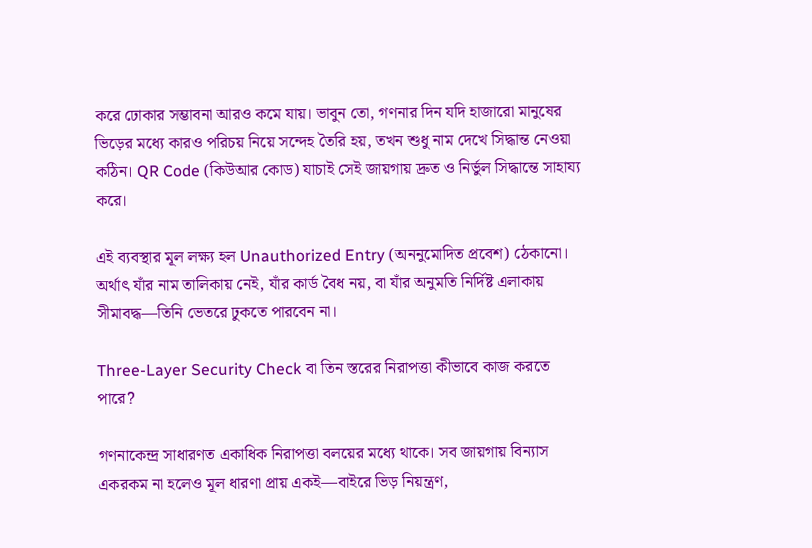করে ঢোকার সম্ভাবনা আরও কমে যায়। ভাবুন তো, গণনার দিন যদি হাজারো মানুষের ভিড়ের মধ্যে কারও পরিচয় নিয়ে সন্দেহ তৈরি হয়, তখন শুধু নাম দেখে সিদ্ধান্ত নেওয়া কঠিন। QR Code (কিউআর কোড) যাচাই সেই জায়গায় দ্রুত ও নির্ভুল সিদ্ধান্তে সাহায্য করে।

এই ব্যবস্থার মূল লক্ষ্য হল Unauthorized Entry (অননুমোদিত প্রবেশ) ঠেকানো। অর্থাৎ যাঁর নাম তালিকায় নেই, যাঁর কার্ড বৈধ নয়, বা যাঁর অনুমতি নির্দিষ্ট এলাকায় সীমাবদ্ধ—তিনি ভেতরে ঢুকতে পারবেন না।

Three-Layer Security Check বা তিন স্তরের নিরাপত্তা কীভাবে কাজ করতে পারে?

গণনাকেন্দ্র সাধারণত একাধিক নিরাপত্তা বলয়ের মধ্যে থাকে। সব জায়গায় বিন্যাস একরকম না হলেও মূল ধারণা প্রায় একই—বাইরে ভিড় নিয়ন্ত্রণ,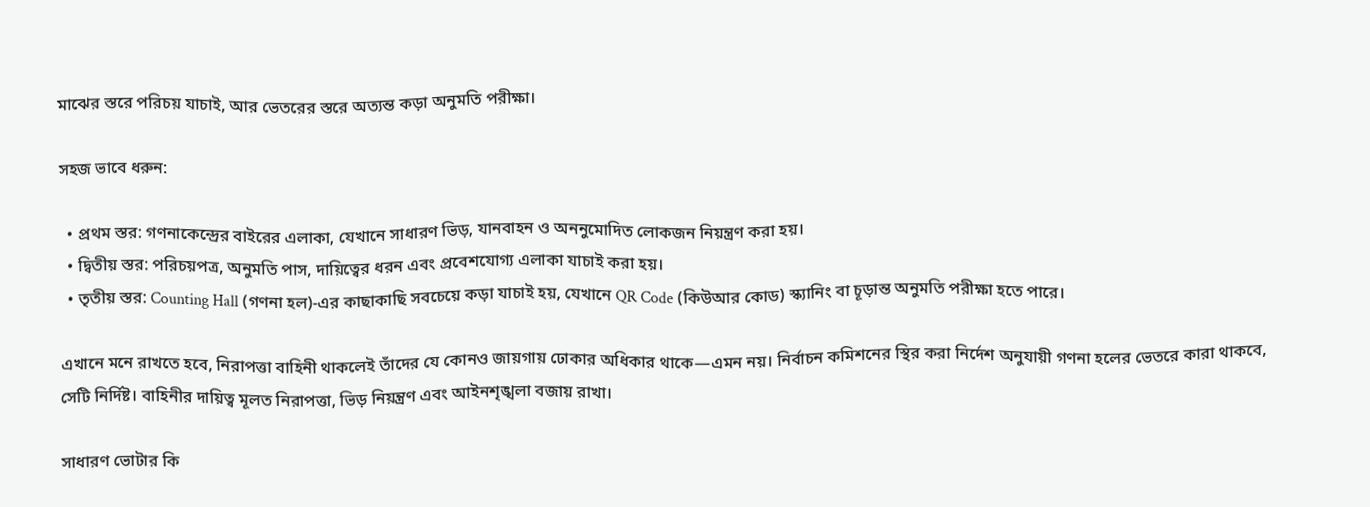মাঝের স্তরে পরিচয় যাচাই, আর ভেতরের স্তরে অত্যন্ত কড়া অনুমতি পরীক্ষা।

সহজ ভাবে ধরুন:

  • প্রথম স্তর: গণনাকেন্দ্রের বাইরের এলাকা, যেখানে সাধারণ ভিড়, যানবাহন ও অননুমোদিত লোকজন নিয়ন্ত্রণ করা হয়।
  • দ্বিতীয় স্তর: পরিচয়পত্র, অনুমতি পাস, দায়িত্বের ধরন এবং প্রবেশযোগ্য এলাকা যাচাই করা হয়।
  • তৃতীয় স্তর: Counting Hall (গণনা হল)-এর কাছাকাছি সবচেয়ে কড়া যাচাই হয়, যেখানে QR Code (কিউআর কোড) স্ক্যানিং বা চূড়ান্ত অনুমতি পরীক্ষা হতে পারে।

এখানে মনে রাখতে হবে, নিরাপত্তা বাহিনী থাকলেই তাঁদের যে কোনও জায়গায় ঢোকার অধিকার থাকে—এমন নয়। নির্বাচন কমিশনের স্থির করা নির্দেশ অনুযায়ী গণনা হলের ভেতরে কারা থাকবে, সেটি নির্দিষ্ট। বাহিনীর দায়িত্ব মূলত নিরাপত্তা, ভিড় নিয়ন্ত্রণ এবং আইনশৃঙ্খলা বজায় রাখা।

সাধারণ ভোটার কি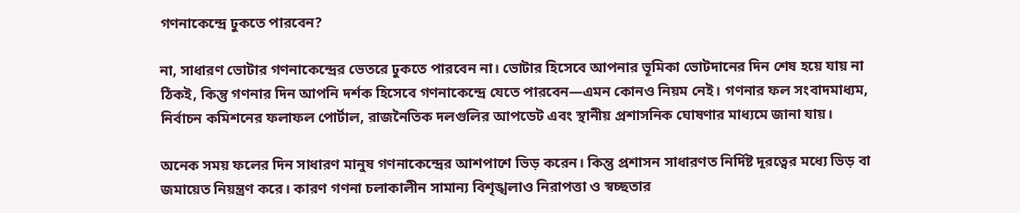গণনাকেন্দ্রে ঢুকতে পারবেন?

না, সাধারণ ভোটার গণনাকেন্দ্রের ভেতরে ঢুকতে পারবেন না। ভোটার হিসেবে আপনার ভূমিকা ভোটদানের দিন শেষ হয়ে যায় না ঠিকই, কিন্তু গণনার দিন আপনি দর্শক হিসেবে গণনাকেন্দ্রে যেতে পারবেন—এমন কোনও নিয়ম নেই। গণনার ফল সংবাদমাধ্যম, নির্বাচন কমিশনের ফলাফল পোর্টাল, রাজনৈতিক দলগুলির আপডেট এবং স্থানীয় প্রশাসনিক ঘোষণার মাধ্যমে জানা যায়।

অনেক সময় ফলের দিন সাধারণ মানুষ গণনাকেন্দ্রের আশপাশে ভিড় করেন। কিন্তু প্রশাসন সাধারণত নির্দিষ্ট দূরত্বের মধ্যে ভিড় বা জমায়েত নিয়ন্ত্রণ করে। কারণ গণনা চলাকালীন সামান্য বিশৃঙ্খলাও নিরাপত্তা ও স্বচ্ছতার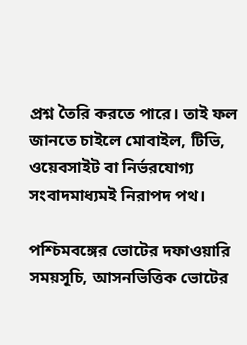প্রশ্ন তৈরি করতে পারে। তাই ফল জানতে চাইলে মোবাইল, টিভি, ওয়েবসাইট বা নির্ভরযোগ্য সংবাদমাধ্যমই নিরাপদ পথ।

পশ্চিমবঙ্গের ভোটের দফাওয়ারি সময়সূচি, আসনভিত্তিক ভোটের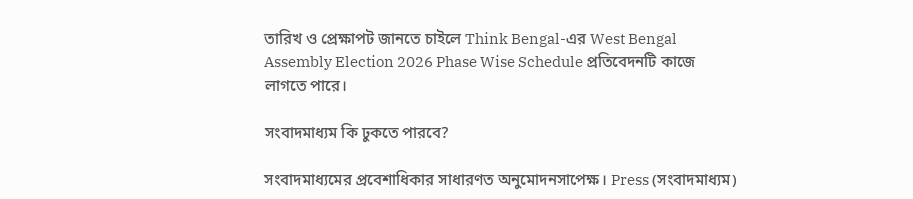তারিখ ও প্রেক্ষাপট জানতে চাইলে Think Bengal-এর West Bengal Assembly Election 2026 Phase Wise Schedule প্রতিবেদনটি কাজে লাগতে পারে।

সংবাদমাধ্যম কি ঢুকতে পারবে?

সংবাদমাধ্যমের প্রবেশাধিকার সাধারণত অনুমোদনসাপেক্ষ। Press (সংবাদমাধ্যম)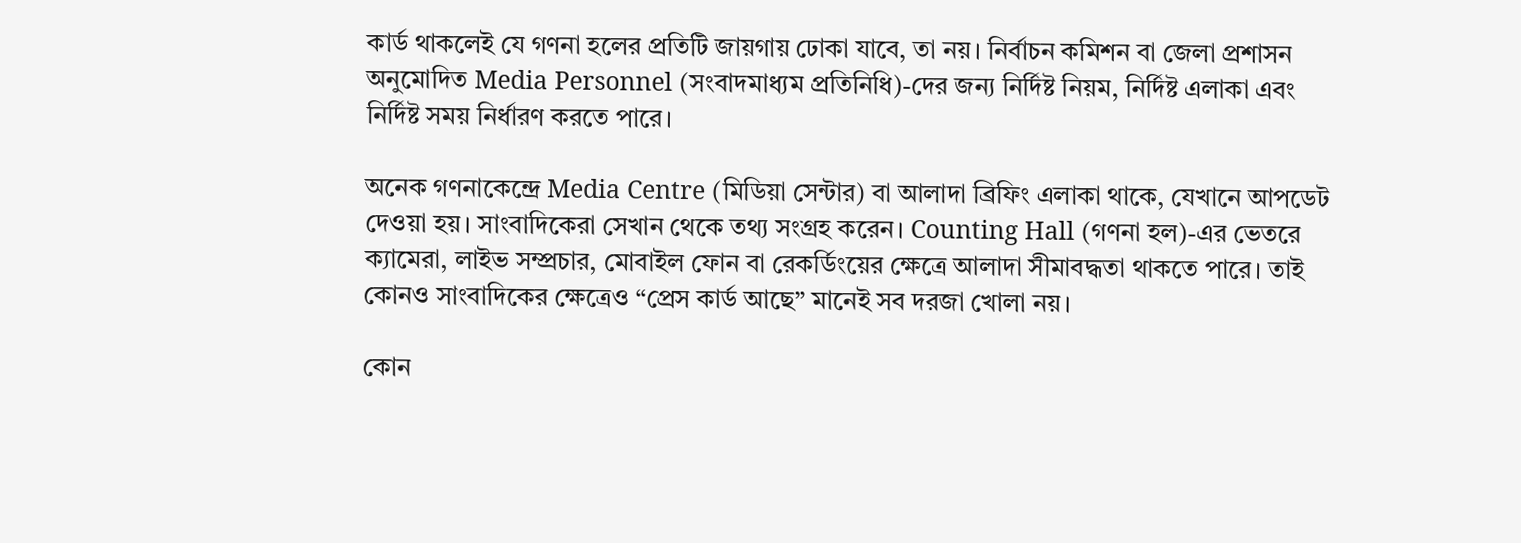কার্ড থাকলেই যে গণনা হলের প্রতিটি জায়গায় ঢোকা যাবে, তা নয়। নির্বাচন কমিশন বা জেলা প্রশাসন অনুমোদিত Media Personnel (সংবাদমাধ্যম প্রতিনিধি)-দের জন্য নির্দিষ্ট নিয়ম, নির্দিষ্ট এলাকা এবং নির্দিষ্ট সময় নির্ধারণ করতে পারে।

অনেক গণনাকেন্দ্রে Media Centre (মিডিয়া সেন্টার) বা আলাদা ব্রিফিং এলাকা থাকে, যেখানে আপডেট দেওয়া হয়। সাংবাদিকেরা সেখান থেকে তথ্য সংগ্রহ করেন। Counting Hall (গণনা হল)-এর ভেতরে ক্যামেরা, লাইভ সম্প্রচার, মোবাইল ফোন বা রেকর্ডিংয়ের ক্ষেত্রে আলাদা সীমাবদ্ধতা থাকতে পারে। তাই কোনও সাংবাদিকের ক্ষেত্রেও “প্রেস কার্ড আছে” মানেই সব দরজা খোলা নয়।

কোন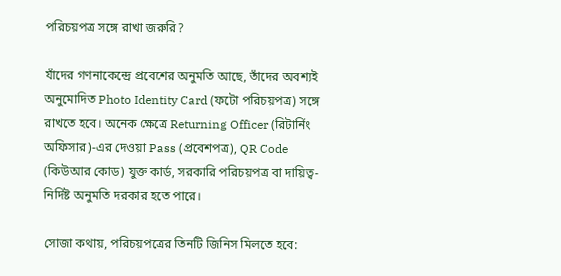পরিচয়পত্র সঙ্গে রাখা জরুরি?

যাঁদের গণনাকেন্দ্রে প্রবেশের অনুমতি আছে, তাঁদের অবশ্যই অনুমোদিত Photo Identity Card (ফটো পরিচয়পত্র) সঙ্গে রাখতে হবে। অনেক ক্ষেত্রে Returning Officer (রিটার্নিং অফিসার)-এর দেওয়া Pass (প্রবেশপত্র), QR Code (কিউআর কোড) যুক্ত কার্ড, সরকারি পরিচয়পত্র বা দায়িত্ব-নির্দিষ্ট অনুমতি দরকার হতে পারে।

সোজা কথায়, পরিচয়পত্রের তিনটি জিনিস মিলতে হবে: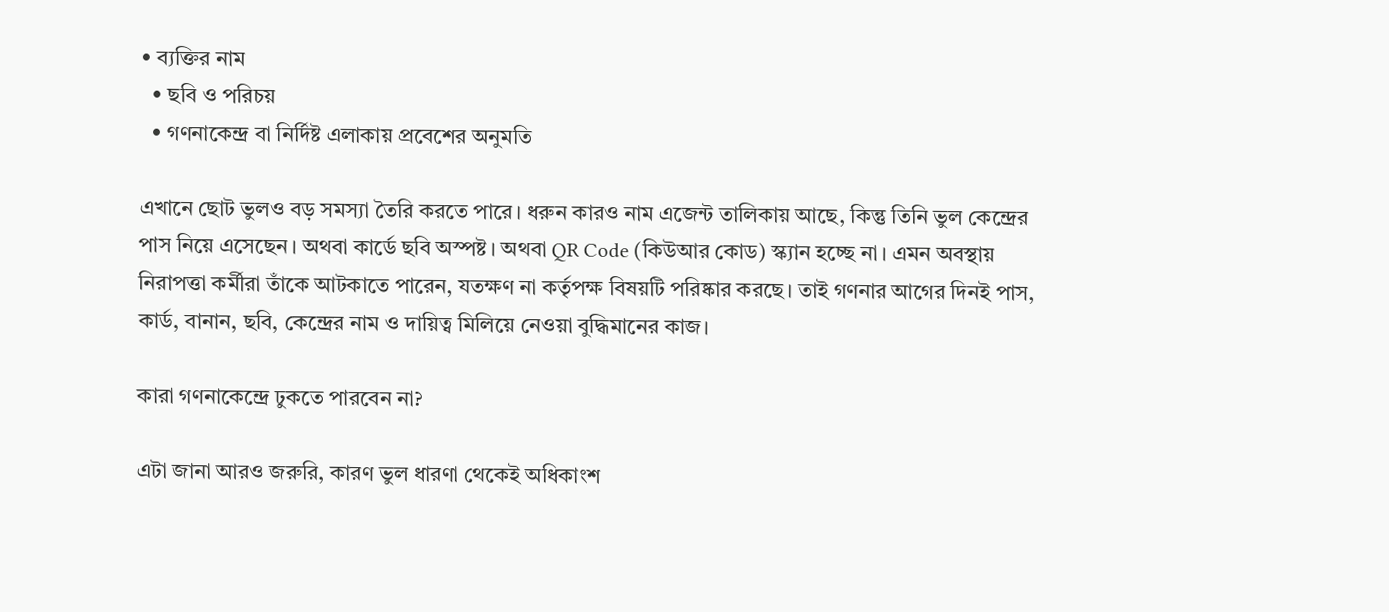• ব্যক্তির নাম
  • ছবি ও পরিচয়
  • গণনাকেন্দ্র বা নির্দিষ্ট এলাকায় প্রবেশের অনুমতি

এখানে ছোট ভুলও বড় সমস্যা তৈরি করতে পারে। ধরুন কারও নাম এজেন্ট তালিকায় আছে, কিন্তু তিনি ভুল কেন্দ্রের পাস নিয়ে এসেছেন। অথবা কার্ডে ছবি অস্পষ্ট। অথবা QR Code (কিউআর কোড) স্ক্যান হচ্ছে না। এমন অবস্থায় নিরাপত্তা কর্মীরা তাঁকে আটকাতে পারেন, যতক্ষণ না কর্তৃপক্ষ বিষয়টি পরিষ্কার করছে। তাই গণনার আগের দিনই পাস, কার্ড, বানান, ছবি, কেন্দ্রের নাম ও দায়িত্ব মিলিয়ে নেওয়া বুদ্ধিমানের কাজ।

কারা গণনাকেন্দ্রে ঢুকতে পারবেন না?

এটা জানা আরও জরুরি, কারণ ভুল ধারণা থেকেই অধিকাংশ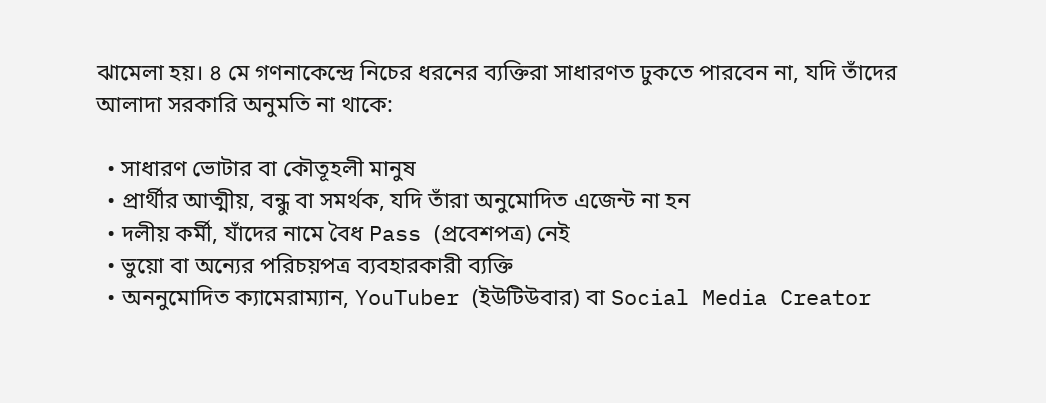ঝামেলা হয়। ৪ মে গণনাকেন্দ্রে নিচের ধরনের ব্যক্তিরা সাধারণত ঢুকতে পারবেন না, যদি তাঁদের আলাদা সরকারি অনুমতি না থাকে:

  • সাধারণ ভোটার বা কৌতূহলী মানুষ
  • প্রার্থীর আত্মীয়, বন্ধু বা সমর্থক, যদি তাঁরা অনুমোদিত এজেন্ট না হন
  • দলীয় কর্মী, যাঁদের নামে বৈধ Pass (প্রবেশপত্র) নেই
  • ভুয়ো বা অন্যের পরিচয়পত্র ব্যবহারকারী ব্যক্তি
  • অননুমোদিত ক্যামেরাম্যান, YouTuber (ইউটিউবার) বা Social Media Creator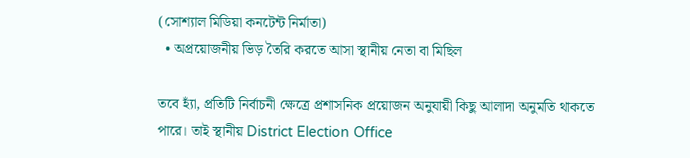(সোশ্যাল মিডিয়া কনটেন্ট নির্মাতা)
  • অপ্রয়োজনীয় ভিড় তৈরি করতে আসা স্থানীয় নেতা বা মিছিল

তবে হ্যাঁ, প্রতিটি নির্বাচনী ক্ষেত্রে প্রশাসনিক প্রয়োজন অনুযায়ী কিছু আলাদা অনুমতি থাকতে পারে। তাই স্থানীয় District Election Office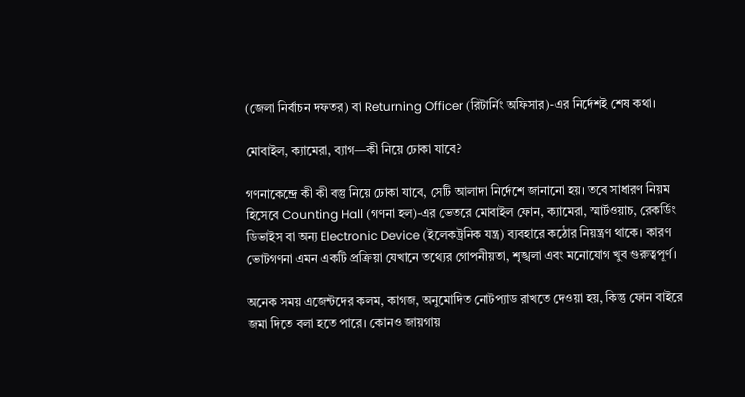(জেলা নির্বাচন দফতর) বা Returning Officer (রিটার্নিং অফিসার)-এর নির্দেশই শেষ কথা।

মোবাইল, ক্যামেরা, ব্যাগ—কী নিয়ে ঢোকা যাবে?

গণনাকেন্দ্রে কী কী বস্তু নিয়ে ঢোকা যাবে, সেটি আলাদা নির্দেশে জানানো হয়। তবে সাধারণ নিয়ম হিসেবে Counting Hall (গণনা হল)-এর ভেতরে মোবাইল ফোন, ক্যামেরা, স্মার্টওয়াচ, রেকর্ডিং ডিভাইস বা অন্য Electronic Device (ইলেকট্রনিক যন্ত্র) ব্যবহারে কঠোর নিয়ন্ত্রণ থাকে। কারণ ভোটগণনা এমন একটি প্রক্রিয়া যেখানে তথ্যের গোপনীয়তা, শৃঙ্খলা এবং মনোযোগ খুব গুরুত্বপূর্ণ।

অনেক সময় এজেন্টদের কলম, কাগজ, অনুমোদিত নোটপ্যাড রাখতে দেওয়া হয়, কিন্তু ফোন বাইরে জমা দিতে বলা হতে পারে। কোনও জায়গায়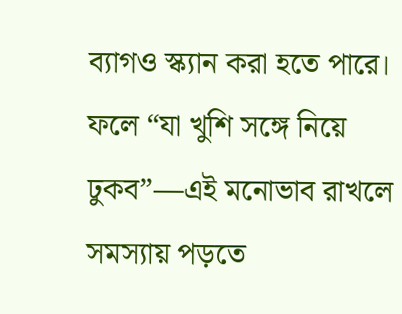ব্যাগও স্ক্যান করা হতে পারে। ফলে “যা খুশি সঙ্গে নিয়ে ঢুকব”—এই মনোভাব রাখলে সমস্যায় পড়তে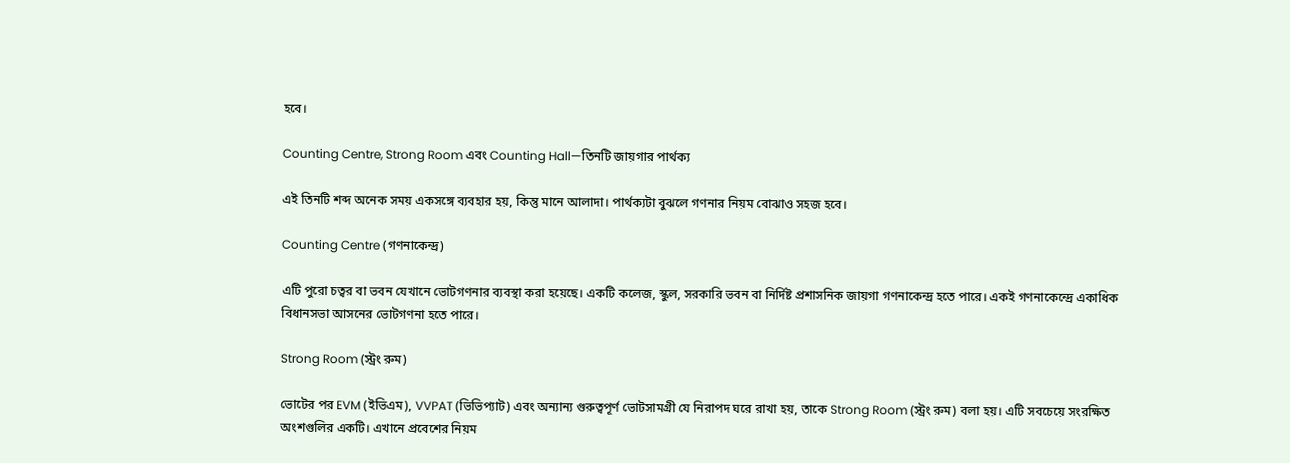হবে।

Counting Centre, Strong Room এবং Counting Hall—তিনটি জায়গার পার্থক্য

এই তিনটি শব্দ অনেক সময় একসঙ্গে ব্যবহার হয়, কিন্তু মানে আলাদা। পার্থক্যটা বুঝলে গণনার নিয়ম বোঝাও সহজ হবে।

Counting Centre (গণনাকেন্দ্র)

এটি পুরো চত্বর বা ভবন যেখানে ভোটগণনার ব্যবস্থা করা হয়েছে। একটি কলেজ, স্কুল, সরকারি ভবন বা নির্দিষ্ট প্রশাসনিক জায়গা গণনাকেন্দ্র হতে পারে। একই গণনাকেন্দ্রে একাধিক বিধানসভা আসনের ভোটগণনা হতে পারে।

Strong Room (স্ট্রং রুম)

ভোটের পর EVM (ইভিএম), VVPAT (ভিভিপ্যাট) এবং অন্যান্য গুরুত্বপূর্ণ ভোটসামগ্রী যে নিরাপদ ঘরে রাখা হয়, তাকে Strong Room (স্ট্রং রুম) বলা হয়। এটি সবচেয়ে সংরক্ষিত অংশগুলির একটি। এখানে প্রবেশের নিয়ম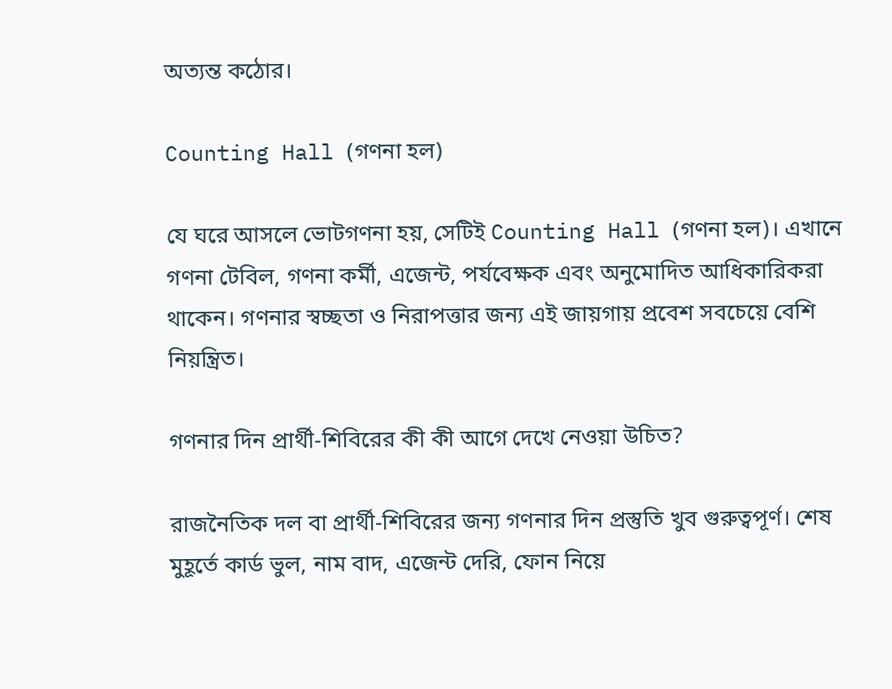অত্যন্ত কঠোর।

Counting Hall (গণনা হল)

যে ঘরে আসলে ভোটগণনা হয়, সেটিই Counting Hall (গণনা হল)। এখানে গণনা টেবিল, গণনা কর্মী, এজেন্ট, পর্যবেক্ষক এবং অনুমোদিত আধিকারিকরা থাকেন। গণনার স্বচ্ছতা ও নিরাপত্তার জন্য এই জায়গায় প্রবেশ সবচেয়ে বেশি নিয়ন্ত্রিত।

গণনার দিন প্রার্থী-শিবিরের কী কী আগে দেখে নেওয়া উচিত?

রাজনৈতিক দল বা প্রার্থী-শিবিরের জন্য গণনার দিন প্রস্তুতি খুব গুরুত্বপূর্ণ। শেষ মুহূর্তে কার্ড ভুল, নাম বাদ, এজেন্ট দেরি, ফোন নিয়ে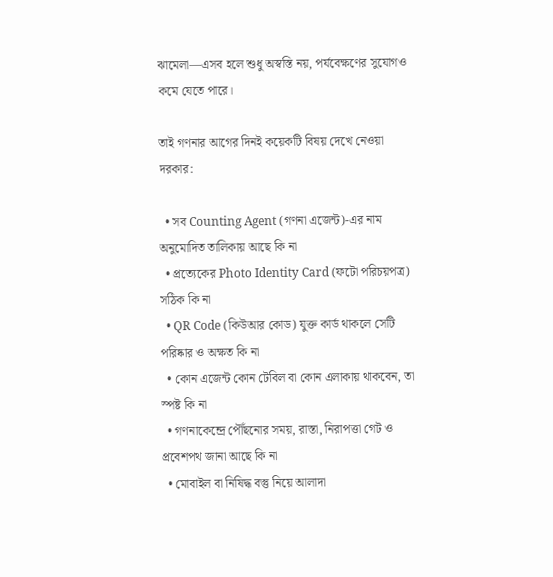ঝামেলা—এসব হলে শুধু অস্বস্তি নয়, পর্যবেক্ষণের সুযোগও কমে যেতে পারে।

তাই গণনার আগের দিনই কয়েকটি বিষয় দেখে নেওয়া দরকার:

  • সব Counting Agent (গণনা এজেন্ট)-এর নাম অনুমোদিত তালিকায় আছে কি না
  • প্রত্যেকের Photo Identity Card (ফটো পরিচয়পত্র) সঠিক কি না
  • QR Code (কিউআর কোড) যুক্ত কার্ড থাকলে সেটি পরিষ্কার ও অক্ষত কি না
  • কোন এজেন্ট কোন টেবিল বা কোন এলাকায় থাকবেন, তা স্পষ্ট কি না
  • গণনাকেন্দ্রে পৌঁছনোর সময়, রাস্তা, নিরাপত্তা গেট ও প্রবেশপথ জানা আছে কি না
  • মোবাইল বা নিষিদ্ধ বস্তু নিয়ে আলাদা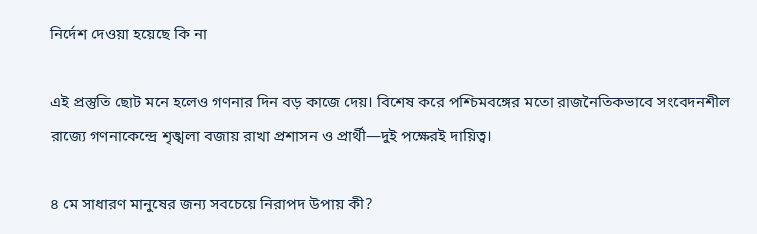নির্দেশ দেওয়া হয়েছে কি না

এই প্রস্তুতি ছোট মনে হলেও গণনার দিন বড় কাজে দেয়। বিশেষ করে পশ্চিমবঙ্গের মতো রাজনৈতিকভাবে সংবেদনশীল রাজ্যে গণনাকেন্দ্রে শৃঙ্খলা বজায় রাখা প্রশাসন ও প্রার্থী—দুই পক্ষেরই দায়িত্ব।

৪ মে সাধারণ মানুষের জন্য সবচেয়ে নিরাপদ উপায় কী?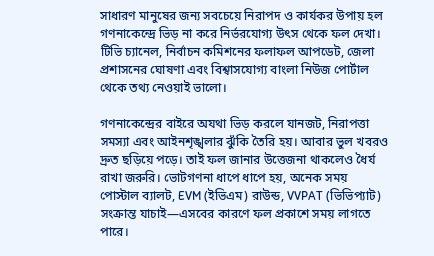সাধারণ মানুষের জন্য সবচেয়ে নিরাপদ ও কার্যকর উপায় হল গণনাকেন্দ্রে ভিড় না করে নির্ভরযোগ্য উৎস থেকে ফল দেখা। টিভি চ্যানেল, নির্বাচন কমিশনের ফলাফল আপডেট, জেলা প্রশাসনের ঘোষণা এবং বিশ্বাসযোগ্য বাংলা নিউজ পোর্টাল থেকে তথ্য নেওয়াই ভালো।

গণনাকেন্দ্রের বাইরে অযথা ভিড় করলে যানজট, নিরাপত্তা সমস্যা এবং আইনশৃঙ্খলার ঝুঁকি তৈরি হয়। আবার ভুল খবরও দ্রুত ছড়িয়ে পড়ে। তাই ফল জানার উত্তেজনা থাকলেও ধৈর্য রাখা জরুরি। ভোটগণনা ধাপে ধাপে হয়, অনেক সময় পোস্টাল ব্যালট, EVM (ইভিএম) রাউন্ড, VVPAT (ভিভিপ্যাট) সংক্রান্ত যাচাই—এসবের কারণে ফল প্রকাশে সময় লাগতে পারে।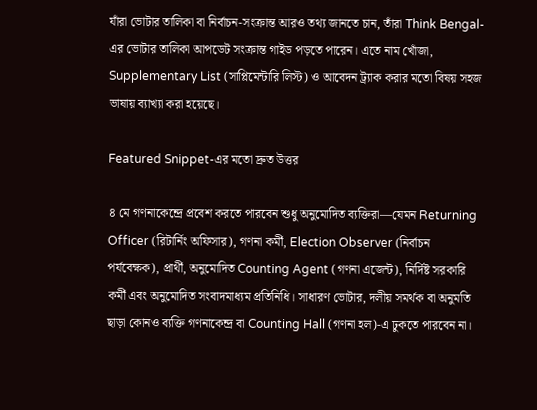যাঁরা ভোটার তালিকা বা নির্বাচন-সংক্রান্ত আরও তথ্য জানতে চান, তাঁরা Think Bengal-এর ভোটার তালিকা আপডেট সংক্রান্ত গাইড পড়তে পারেন। এতে নাম খোঁজা, Supplementary List (সাপ্লিমেন্টারি লিস্ট) ও আবেদন ট্র্যাক করার মতো বিষয় সহজ ভাষায় ব্যাখ্যা করা হয়েছে।

Featured Snippet-এর মতো দ্রুত উত্তর

৪ মে গণনাকেন্দ্রে প্রবেশ করতে পারবেন শুধু অনুমোদিত ব্যক্তিরা—যেমন Returning Officer (রিটার্নিং অফিসার), গণনা কর্মী, Election Observer (নির্বাচন পর্যবেক্ষক), প্রার্থী, অনুমোদিত Counting Agent (গণনা এজেন্ট), নির্দিষ্ট সরকারি কর্মী এবং অনুমোদিত সংবাদমাধ্যম প্রতিনিধি। সাধারণ ভোটার, দলীয় সমর্থক বা অনুমতি ছাড়া কোনও ব্যক্তি গণনাকেন্দ্র বা Counting Hall (গণনা হল)-এ ঢুকতে পারবেন না।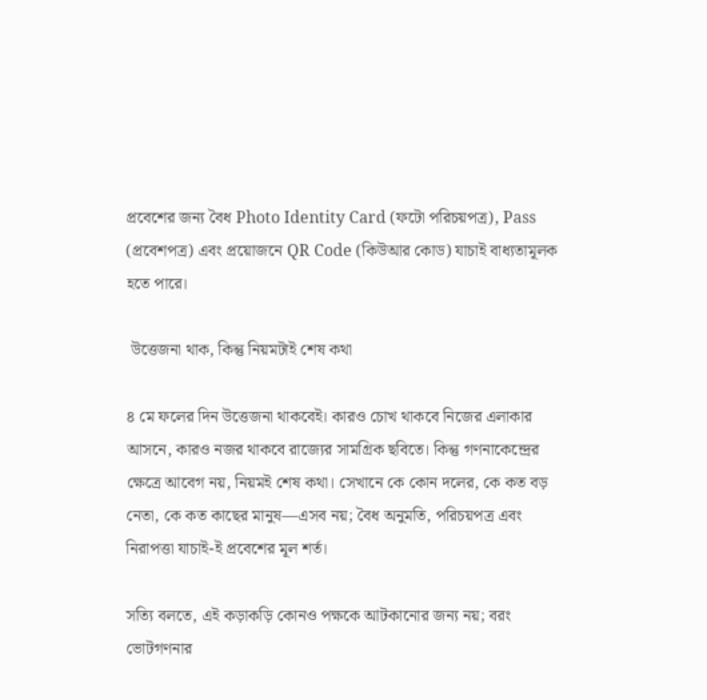প্রবেশের জন্য বৈধ Photo Identity Card (ফটো পরিচয়পত্র), Pass (প্রবেশপত্র) এবং প্রয়োজনে QR Code (কিউআর কোড) যাচাই বাধ্যতামূলক হতে পারে।

 উত্তেজনা থাক, কিন্তু নিয়মটাই শেষ কথা

৪ মে ফলের দিন উত্তেজনা থাকবেই। কারও চোখ থাকবে নিজের এলাকার আসনে, কারও নজর থাকবে রাজ্যের সামগ্রিক ছবিতে। কিন্তু গণনাকেন্দ্রের ক্ষেত্রে আবেগ নয়, নিয়মই শেষ কথা। সেখানে কে কোন দলের, কে কত বড় নেতা, কে কত কাছের মানুষ—এসব নয়; বৈধ অনুমতি, পরিচয়পত্র এবং নিরাপত্তা যাচাই-ই প্রবেশের মূল শর্ত।

সত্যি বলতে, এই কড়াকড়ি কোনও পক্ষকে আটকানোর জন্য নয়; বরং ভোটগণনার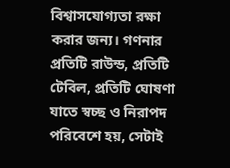বিশ্বাসযোগ্যতা রক্ষা করার জন্য। গণনার প্রতিটি রাউন্ড, প্রতিটি টেবিল, প্রতিটি ঘোষণা যাতে স্বচ্ছ ও নিরাপদ পরিবেশে হয়, সেটাই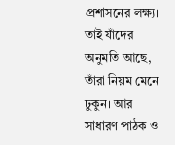প্রশাসনের লক্ষ্য। তাই যাঁদের অনুমতি আছে, তাঁরা নিয়ম মেনে ঢুকুন। আর সাধারণ পাঠক ও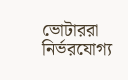ভোটাররা নির্ভরযোগ্য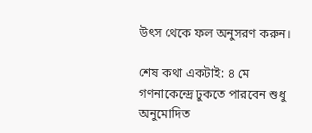উৎস থেকে ফল অনুসরণ করুন।

শেষ কথা একটাই: ৪ মে গণনাকেন্দ্রে ঢুকতে পারবেন শুধু অনুমোদিত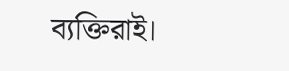ব্যক্তিরাই।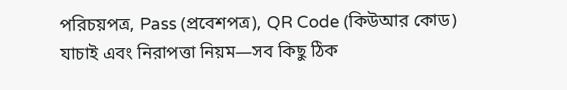পরিচয়পত্র, Pass (প্রবেশপত্র), QR Code (কিউআর কোড) যাচাই এবং নিরাপত্তা নিয়ম—সব কিছু ঠিক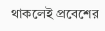থাকলেই প্রবেশের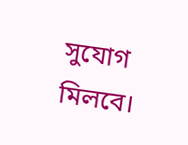সুযোগ মিলবে।